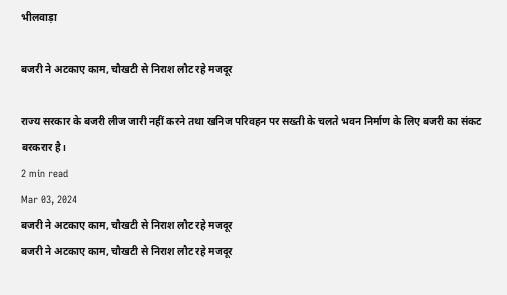भीलवाड़ा

बजरी ने अटकाए काम, चौखटी से निराश लौट रहे मजदूर

राज्य सरकार के बजरी लीज जारी नहीं करने तथा खनिज परिवहन पर सख्ती के चलते भवन निर्माण के लिए बजरी का संकट बरकरार है।
2 min read
Mar 03, 2024
बजरी ने अटकाए काम, चौखटी से निराश लौट रहे मजदूर
बजरी ने अटकाए काम, चौखटी से निराश लौट रहे मजदूर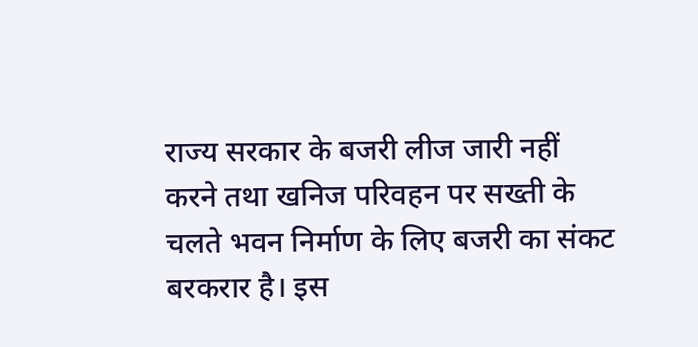राज्य सरकार के बजरी लीज जारी नहीं करने तथा खनिज परिवहन पर सख्ती के चलते भवन निर्माण के लिए बजरी का संकट बरकरार है। इस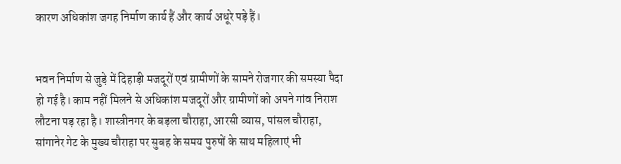कारण अधिकांश जगह निर्माण कार्य हैं और कार्य अधूरे पड़े हैं।


भवन निर्माण से जुड़े में दिहाड़ी मजदूरों एवं ग्रामीणों के सामने रोजगार की समस्या पैदा हो गई है। काम नहीं मिलने से अधिकांश मजदूरों और ग्रामीणों को अपने गांव निराश लौटना पड़ रहा है। शास्त्रीनगर के बड़ला चौराहा, आरसी व्यास, पांसल चौराहा, सांगानेर गेट के मुख्य चौराहा पर सुबह के समय पुरुषों के साथ महिलाएं भी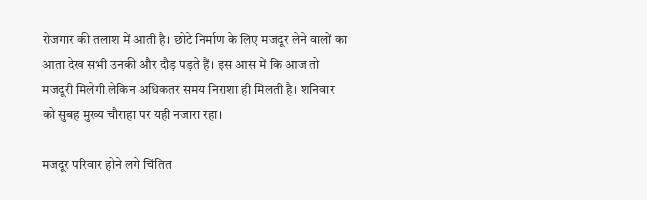रोजगार की तलाश में आती है। छोटे निर्माण के लिए मजदूर लेने वालों का आता देख सभी उनकी और दौड़ पड़ते हैं। इस आस में कि आज तो मजदूरी मिलेगी लेकिन अधिकतर समय निराशा ही मिलती है। शनिवार को सुबह मुख्य चौराहा पर यही नजारा रहा।

मजदूर परिवार होने लगे चिंतित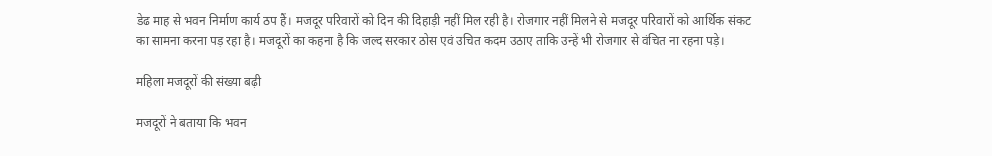डेढ माह से भवन निर्माण कार्य ठप हैं। मजदूर परिवारों को दिन की दिहाड़ी नहीं मिल रही है। रोजगार नहीं मिलने से मजदूर परिवारों को आर्थिक संकट का सामना करना पड़ रहा है। मजदूरों का कहना है कि जल्द सरकार ठोस एवं उचित कदम उठाए ताकि उन्हें भी रोजगार से वंचित ना रहना पड़े।

महिला मजदूरों की संख्या बढ़ी

मजदूरों ने बताया कि भवन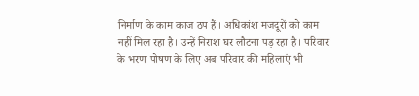निर्माण के काम काज ठप हैं। अधिकांश मजदूरों को काम नहीं मिल रहा है। उन्हें निराश घर लौटना पड़ रहा है। परिवार के भरण पोषण के लिए अब परिवार की महिलाएं भी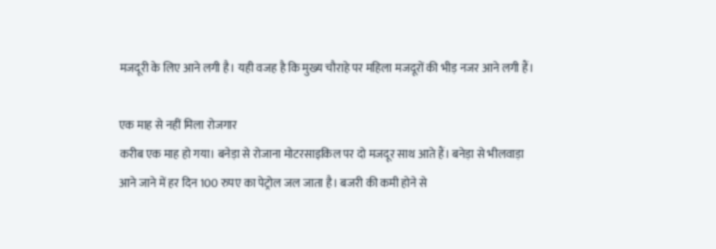मजदूरी के लिए आने लगी है। यही वजह है कि मुख्य चौराहे पर महिला मजदूरों की भीड़ नजर आने लगी हैं।

एक माह से नहीं मिला रोजगार
करीब एक माह हो गया। बनेड़ा से रोजाना मोटरसाइकिल पर दो मजदूर साथ आते हैं। बनेड़ा से भीलवाड़ा आने जाने में हर दिन 100 रुपए का पेट्रोल जल जाता है। बजरी की कमी होने से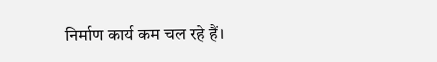निर्माण कार्य कम चल रहे हैं।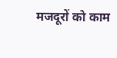मजदूरों को काम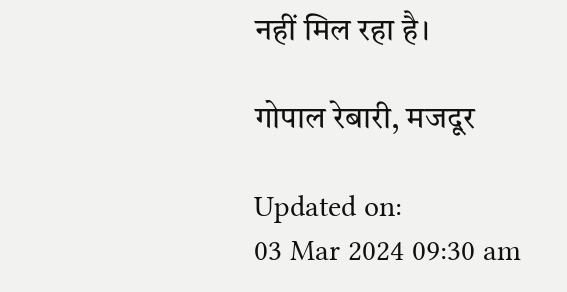नहीं मिल रहा है।

गोपाल रेबारी, मजदूर

Updated on:
03 Mar 2024 09:30 am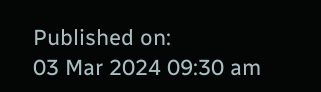Published on:
03 Mar 2024 09:30 am